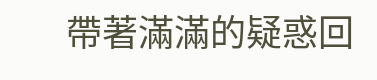帶著滿滿的疑惑回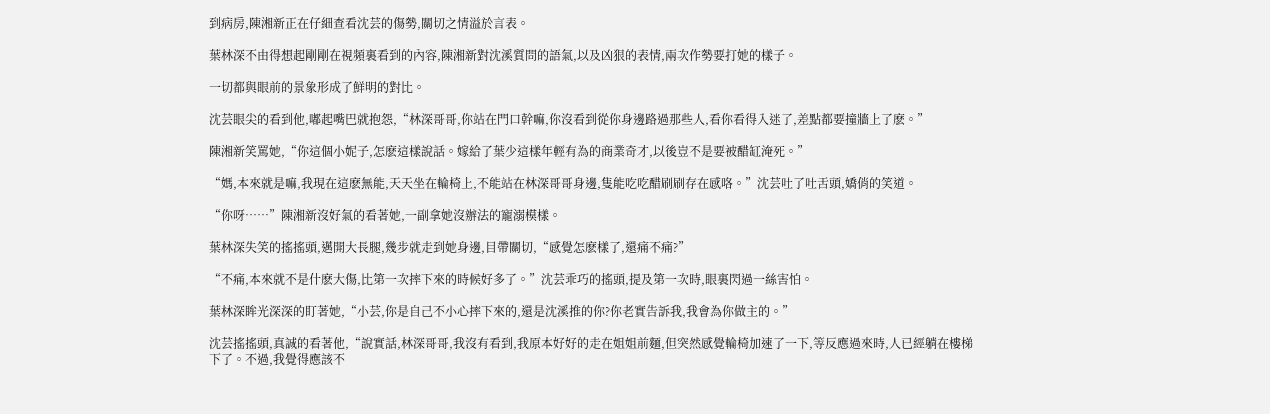到病房,陳湘新正在仔細查看沈芸的傷勢,關切之情溢於言表。

葉林深不由得想起剛剛在視頻裏看到的內容,陳湘新對沈溪質問的語氣,以及凶狠的表情,兩次作勢要打她的樣子。

一切都與眼前的景象形成了鮮明的對比。

沈芸眼尖的看到他,嘟起嘴巴就抱怨,“林深哥哥,你站在門口幹嘛,你沒看到從你身邊路過那些人,看你看得入迷了,差點都要撞牆上了麽。”

陳湘新笑罵她,“你這個小妮子,怎麽這樣說話。嫁給了葉少這樣年輕有為的商業奇才,以後豈不是要被醋缸淹死。”

“媽,本來就是嘛,我現在這麽無能,天天坐在輪椅上,不能站在林深哥哥身邊,隻能吃吃醋刷刷存在感咯。”沈芸吐了吐舌頭,嬌俏的笑道。

“你呀……”陳湘新沒好氣的看著她,一副拿她沒辦法的寵溺模樣。

葉林深失笑的搖搖頭,邁開大長腿,幾步就走到她身邊,目帶關切,“感覺怎麽樣了,還痛不痛?”

“不痛,本來就不是什麽大傷,比第一次摔下來的時候好多了。”沈芸乖巧的搖頭,提及第一次時,眼裏閃過一絲害怕。

葉林深眸光深深的盯著她,“小芸,你是自己不小心摔下來的,還是沈溪推的你?你老實告訴我,我會為你做主的。”

沈芸搖搖頭,真誠的看著他,“說實話,林深哥哥,我沒有看到,我原本好好的走在姐姐前麵,但突然感覺輪椅加速了一下,等反應過來時,人已經躺在樓梯下了。不過,我覺得應該不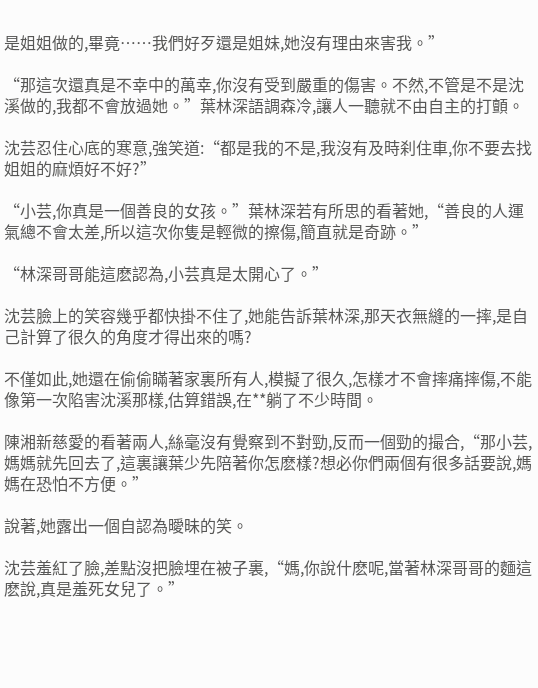是姐姐做的,畢竟……我們好歹還是姐妹,她沒有理由來害我。”

“那這次還真是不幸中的萬幸,你沒有受到嚴重的傷害。不然,不管是不是沈溪做的,我都不會放過她。”葉林深語調森冷,讓人一聽就不由自主的打顫。

沈芸忍住心底的寒意,強笑道:“都是我的不是,我沒有及時刹住車,你不要去找姐姐的麻煩好不好?”

“小芸,你真是一個善良的女孩。”葉林深若有所思的看著她,“善良的人運氣總不會太差,所以這次你隻是輕微的擦傷,簡直就是奇跡。”

“林深哥哥能這麽認為,小芸真是太開心了。”

沈芸臉上的笑容幾乎都快掛不住了,她能告訴葉林深,那天衣無縫的一摔,是自己計算了很久的角度才得出來的嗎?

不僅如此,她還在偷偷瞞著家裏所有人,模擬了很久,怎樣才不會摔痛摔傷,不能像第一次陷害沈溪那樣,估算錯誤,在**躺了不少時間。

陳湘新慈愛的看著兩人,絲毫沒有覺察到不對勁,反而一個勁的撮合,“那小芸,媽媽就先回去了,這裏讓葉少先陪著你怎麽樣?想必你們兩個有很多話要說,媽媽在恐怕不方便。”

說著,她露出一個自認為曖昧的笑。

沈芸羞紅了臉,差點沒把臉埋在被子裏,“媽,你說什麽呢,當著林深哥哥的麵這麽說,真是羞死女兒了。”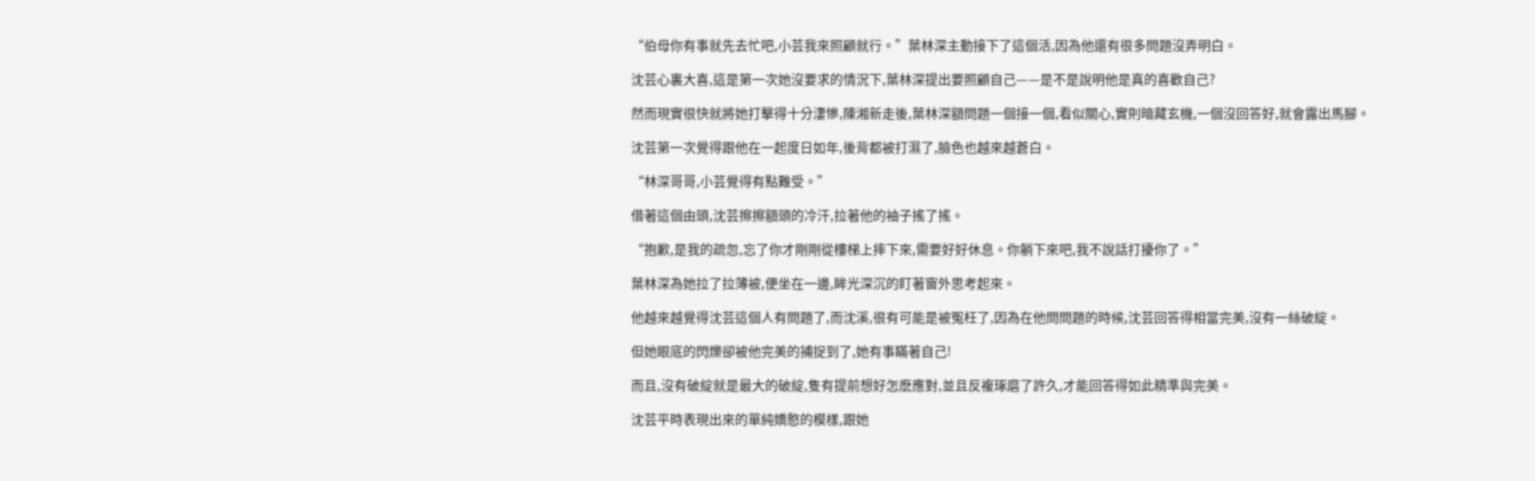“伯母你有事就先去忙吧,小芸我來照顧就行。”葉林深主動接下了這個活,因為他還有很多問題沒弄明白。

沈芸心裏大喜,這是第一次她沒要求的情況下,葉林深提出要照顧自己——是不是說明他是真的喜歡自己?

然而現實很快就將她打擊得十分淒慘,陳湘新走後,葉林深額問題一個接一個,看似關心,實則暗藏玄機,一個沒回答好,就會露出馬腳。

沈芸第一次覺得跟他在一起度日如年,後背都被打濕了,臉色也越來越蒼白。

“林深哥哥,小芸覺得有點難受。”

借著這個由頭,沈芸擦擦額頭的冷汗,拉著他的袖子搖了搖。

“抱歉,是我的疏忽,忘了你才剛剛從樓梯上摔下來,需要好好休息。你躺下來吧,我不說話打擾你了。”

葉林深為她拉了拉薄被,便坐在一邊,眸光深沉的盯著窗外思考起來。

他越來越覺得沈芸這個人有問題了,而沈溪,很有可能是被冤枉了,因為在他問問題的時候,沈芸回答得相當完美,沒有一絲破綻。

但她眼底的閃爍卻被他完美的捕捉到了,她有事瞞著自己!

而且,沒有破綻就是最大的破綻,隻有提前想好怎麽應對,並且反複琢磨了許久,才能回答得如此精準與完美。

沈芸平時表現出來的單純嬌憨的模樣,跟她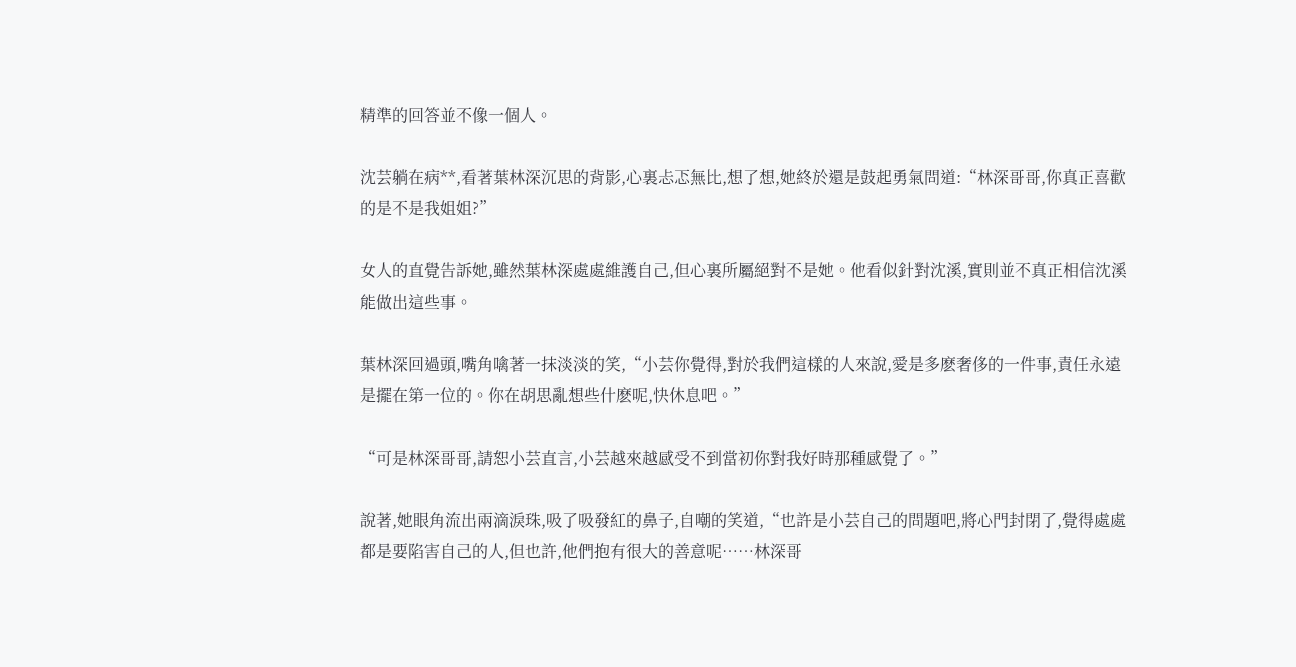精準的回答並不像一個人。

沈芸躺在病**,看著葉林深沉思的背影,心裏忐忑無比,想了想,她終於還是鼓起勇氣問道:“林深哥哥,你真正喜歡的是不是我姐姐?”

女人的直覺告訴她,雖然葉林深處處維護自己,但心裏所屬絕對不是她。他看似針對沈溪,實則並不真正相信沈溪能做出這些事。

葉林深回過頭,嘴角噙著一抹淡淡的笑,“小芸你覺得,對於我們這樣的人來說,愛是多麽奢侈的一件事,責任永遠是擺在第一位的。你在胡思亂想些什麽呢,快休息吧。”

“可是林深哥哥,請恕小芸直言,小芸越來越感受不到當初你對我好時那種感覺了。”

說著,她眼角流出兩滴淚珠,吸了吸發紅的鼻子,自嘲的笑道,“也許是小芸自己的問題吧,將心門封閉了,覺得處處都是要陷害自己的人,但也許,他們抱有很大的善意呢……林深哥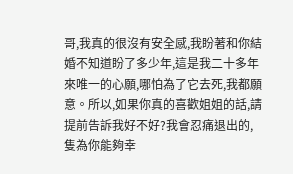哥,我真的很沒有安全感,我盼著和你結婚不知道盼了多少年,這是我二十多年來唯一的心願,哪怕為了它去死,我都願意。所以,如果你真的喜歡姐姐的話,請提前告訴我好不好?我會忍痛退出的,隻為你能夠幸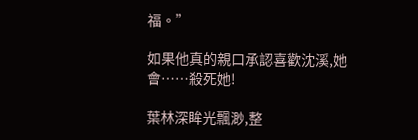福。”

如果他真的親口承認喜歡沈溪,她會……殺死她!

葉林深眸光飄渺,整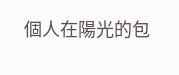個人在陽光的包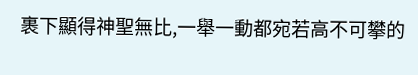裹下顯得神聖無比,一舉一動都宛若高不可攀的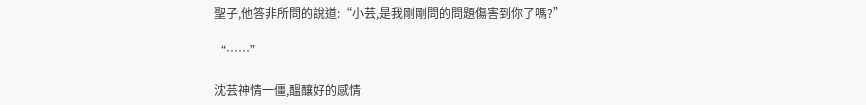聖子,他答非所問的說道:“小芸,是我剛剛問的問題傷害到你了嗎?”

“……”

沈芸神情一僵,醞釀好的感情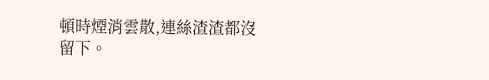頓時煙消雲散,連絲渣渣都沒留下。